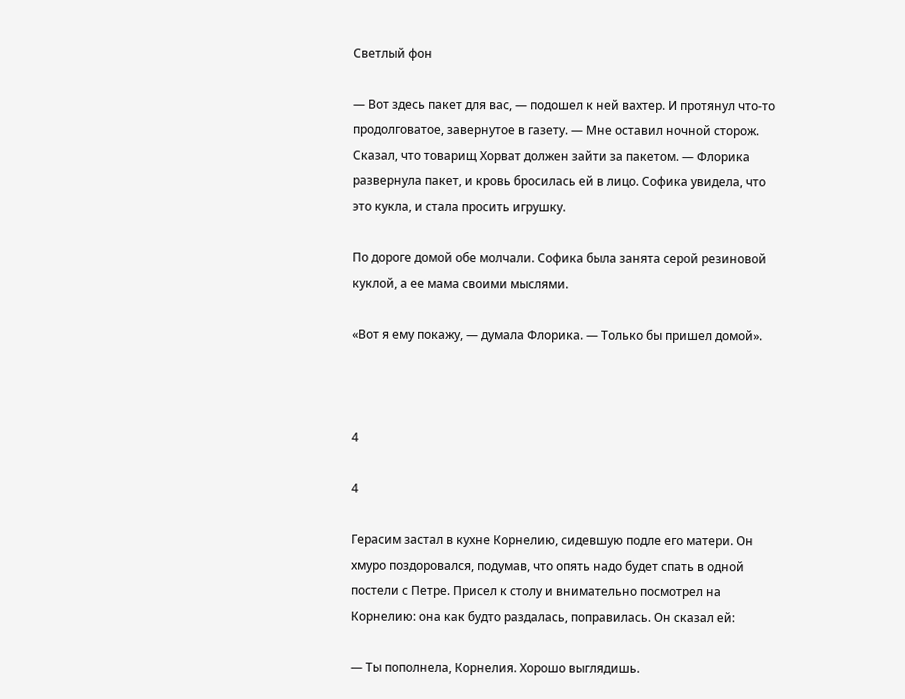Светлый фон

— Вот здесь пакет для вас, — подошел к ней вахтер. И протянул что-то продолговатое, завернутое в газету. — Мне оставил ночной сторож. Сказал, что товарищ Хорват должен зайти за пакетом. — Флорика развернула пакет, и кровь бросилась ей в лицо. Софика увидела, что это кукла, и стала просить игрушку.

По дороге домой обе молчали. Софика была занята серой резиновой куклой, а ее мама своими мыслями.

«Вот я ему покажу, — думала Флорика. — Только бы пришел домой».



4

4

Герасим застал в кухне Корнелию, сидевшую подле его матери. Он хмуро поздоровался, подумав, что опять надо будет спать в одной постели с Петре. Присел к столу и внимательно посмотрел на Корнелию: она как будто раздалась, поправилась. Он сказал ей:

— Ты пополнела, Корнелия. Хорошо выглядишь.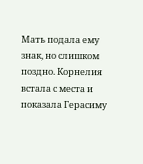Мать подала ему знак, но слишком поздно. Корнелия встала с места и показала Герасиму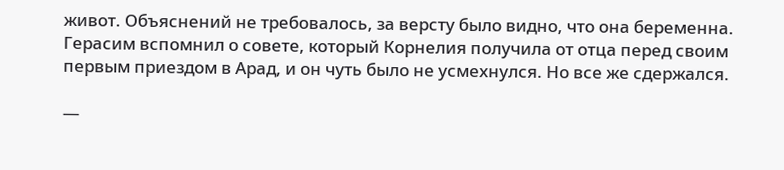живот. Объяснений не требовалось, за версту было видно, что она беременна. Герасим вспомнил о совете, который Корнелия получила от отца перед своим первым приездом в Арад, и он чуть было не усмехнулся. Но все же сдержался.

—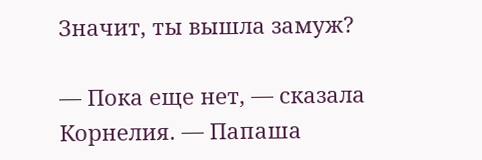Значит, ты вышла замуж?

— Пока еще нет, — сказала Корнелия. — Папаша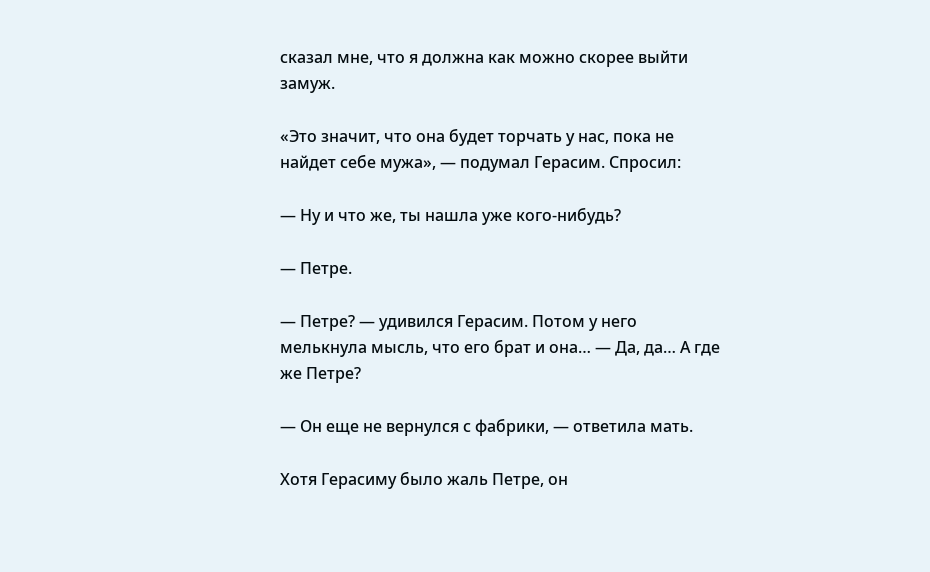сказал мне, что я должна как можно скорее выйти замуж.

«Это значит, что она будет торчать у нас, пока не найдет себе мужа», — подумал Герасим. Спросил:

— Ну и что же, ты нашла уже кого-нибудь?

— Петре.

— Петре? — удивился Герасим. Потом у него мелькнула мысль, что его брат и она… — Да, да… А где же Петре?

— Он еще не вернулся с фабрики, — ответила мать.

Хотя Герасиму было жаль Петре, он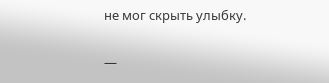не мог скрыть улыбку.

—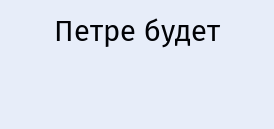Петре будет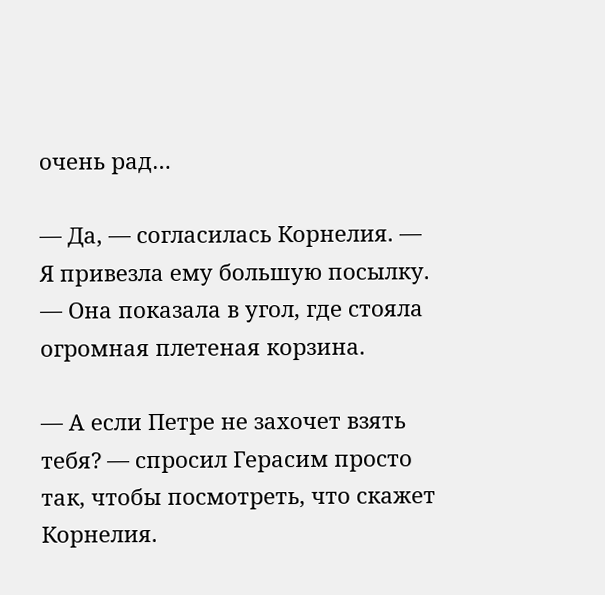очень рад…

— Да, — согласилась Корнелия. — Я привезла ему большую посылку. — Она показала в угол, где стояла огромная плетеная корзина.

— А если Петре не захочет взять тебя? — спросил Герасим просто так, чтобы посмотреть, что скажет Корнелия.